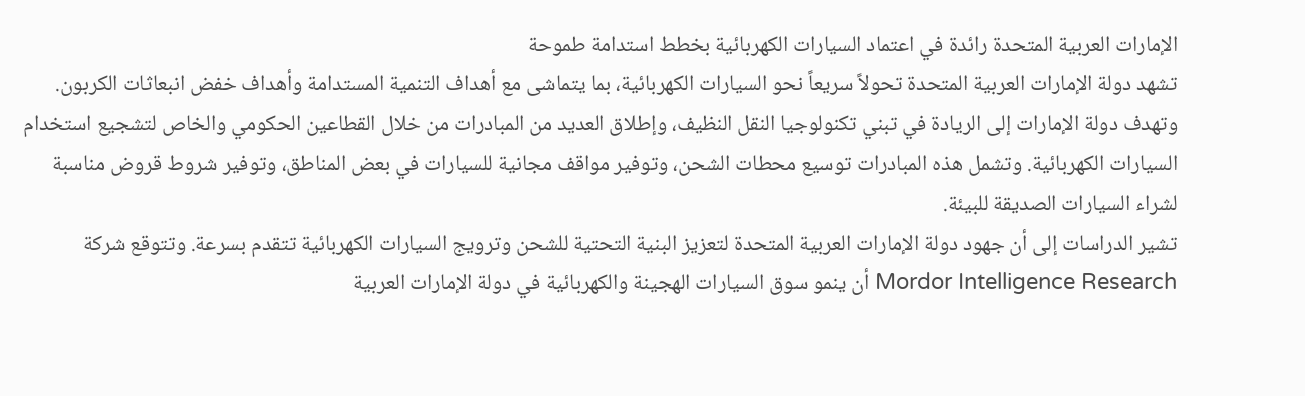الإمارات العربية المتحدة رائدة في اعتماد السيارات الكهربائية بخطط استدامة طموحة
تشهد دولة الإمارات العربية المتحدة تحولاً سريعاً نحو السيارات الكهربائية، بما يتماشى مع أهداف التنمية المستدامة وأهداف خفض انبعاثات الكربون. وتهدف دولة الإمارات إلى الريادة في تبني تكنولوجيا النقل النظيف، وإطلاق العديد من المبادرات من خلال القطاعين الحكومي والخاص لتشجيع استخدام السيارات الكهربائية. وتشمل هذه المبادرات توسيع محطات الشحن، وتوفير مواقف مجانية للسيارات في بعض المناطق، وتوفير شروط قروض مناسبة لشراء السيارات الصديقة للبيئة.
تشير الدراسات إلى أن جهود دولة الإمارات العربية المتحدة لتعزيز البنية التحتية للشحن وترويج السيارات الكهربائية تتقدم بسرعة. وتتوقع شركة Mordor Intelligence Research أن ينمو سوق السيارات الهجينة والكهربائية في دولة الإمارات العربية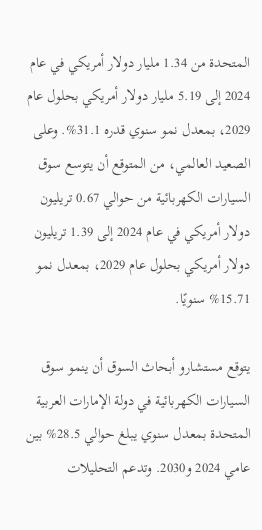المتحدة من 1.34 مليار دولار أمريكي في عام 2024 إلى 5.19 مليار دولار أمريكي بحلول عام 2029، بمعدل نمو سنوي قدره 31.1%. وعلى الصعيد العالمي، من المتوقع أن يتوسع سوق السيارات الكهربائية من حوالي 0.67 تريليون دولار أمريكي في عام 2024 إلى 1.39 تريليون دولار أمريكي بحلول عام 2029، بمعدل نمو 15.71% سنويًا.

يتوقع مستشارو أبحاث السوق أن ينمو سوق السيارات الكهربائية في دولة الإمارات العربية المتحدة بمعدل سنوي يبلغ حوالي 28.5% بين عامي 2024 و2030. وتدعم التحليلات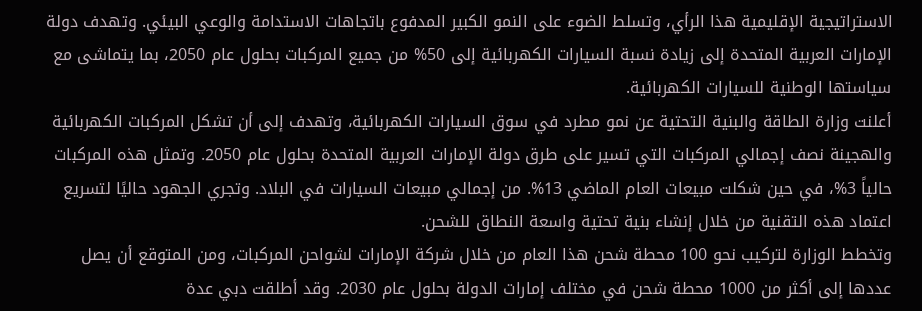الاستراتيجية الإقليمية هذا الرأي، وتسلط الضوء على النمو الكبير المدفوع باتجاهات الاستدامة والوعي البيئي. وتهدف دولة الإمارات العربية المتحدة إلى زيادة نسبة السيارات الكهربائية إلى 50% من جميع المركبات بحلول عام 2050، بما يتماشى مع سياستها الوطنية للسيارات الكهربائية.
أعلنت وزارة الطاقة والبنية التحتية عن نمو مطرد في سوق السيارات الكهربائية، وتهدف إلى أن تشكل المركبات الكهربائية والهجينة نصف إجمالي المركبات التي تسير على طرق دولة الإمارات العربية المتحدة بحلول عام 2050. وتمثل هذه المركبات حالياً 3%، في حين شكلت مبيعات العام الماضي 13%. من إجمالي مبيعات السيارات في البلاد. وتجري الجهود حاليًا لتسريع اعتماد هذه التقنية من خلال إنشاء بنية تحتية واسعة النطاق للشحن.
وتخطط الوزارة لتركيب نحو 100 محطة شحن هذا العام من خلال شركة الإمارات لشواحن المركبات، ومن المتوقع أن يصل عددها إلى أكثر من 1000 محطة شحن في مختلف إمارات الدولة بحلول عام 2030. وقد أطلقت دبي عدة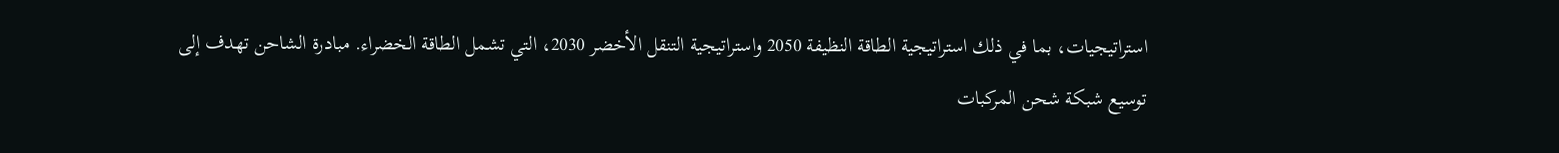استراتيجيات، بما في ذلك استراتيجية الطاقة النظيفة 2050 واستراتيجية التنقل الأخضر 2030، التي تشمل الطاقة الخضراء. مبادرة الشاحن تهدف إلى توسيع شبكة شحن المركبات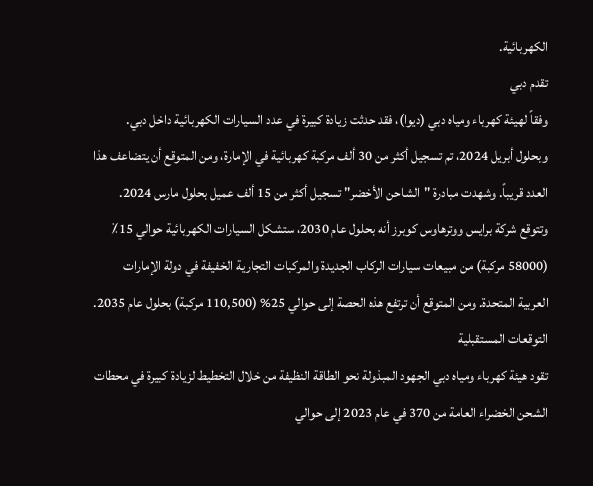الكهربائية.
تقدم دبي
وفقاً لهيئة كهرباء ومياه دبي (ديوا)، فقد حدثت زيادة كبيرة في عدد السيارات الكهربائية داخل دبي. وبحلول أبريل 2024، تم تسجيل أكثر من 30 ألف مركبة كهربائية في الإمارة، ومن المتوقع أن يتضاعف هذا العدد قريباً. وشهدت مبادرة "الشاحن الأخضر" تسجيل أكثر من 15 ألف عميل بحلول مارس 2024.
وتتوقع شركة برايس ووترهاوس كوبرز أنه بحلول عام 2030، ستشكل السيارات الكهربائية حوالي 15٪ (58000 مركبة) من مبيعات سيارات الركاب الجديدة والمركبات التجارية الخفيفة في دولة الإمارات العربية المتحدة. ومن المتوقع أن ترتفع هذه الحصة إلى حوالي 25% (110,500 مركبة) بحلول عام 2035.
التوقعات المستقبلية
تقود هيئة كهرباء ومياه دبي الجهود المبذولة نحو الطاقة النظيفة من خلال التخطيط لزيادة كبيرة في محطات الشحن الخضراء العامة من 370 في عام 2023 إلى حوالي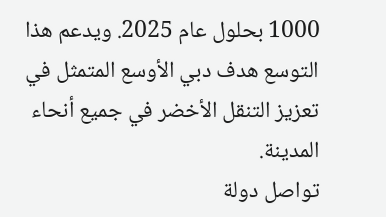1000 بحلول عام 2025. ويدعم هذا التوسع هدف دبي الأوسع المتمثل في تعزيز التنقل الأخضر في جميع أنحاء المدينة.
تواصل دولة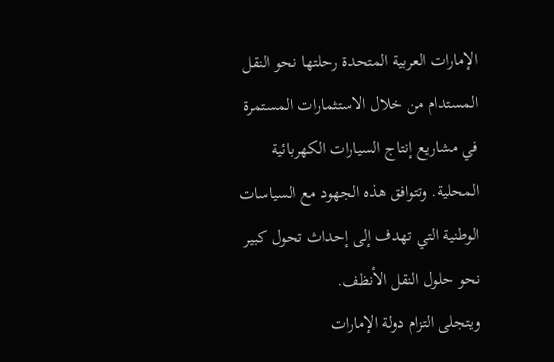الإمارات العربية المتحدة رحلتها نحو النقل المستدام من خلال الاستثمارات المستمرة في مشاريع إنتاج السيارات الكهربائية المحلية. وتتوافق هذه الجهود مع السياسات الوطنية التي تهدف إلى إحداث تحول كبير نحو حلول النقل الأنظف.
ويتجلى التزام دولة الإمارات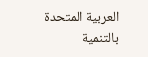العربية المتحدة بالتنمية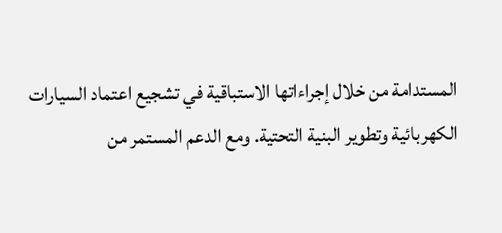المستدامة من خلال إجراءاتها الاستباقية في تشجيع اعتماد السيارات الكهربائية وتطوير البنية التحتية. ومع الدعم المستمر من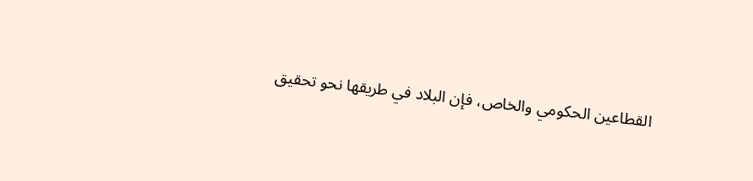القطاعين الحكومي والخاص، فإن البلاد في طريقها نحو تحقيق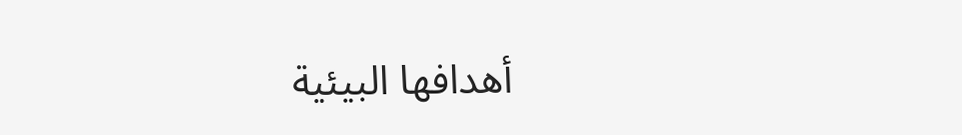أهدافها البيئية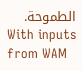الطموحة.
With inputs from WAM